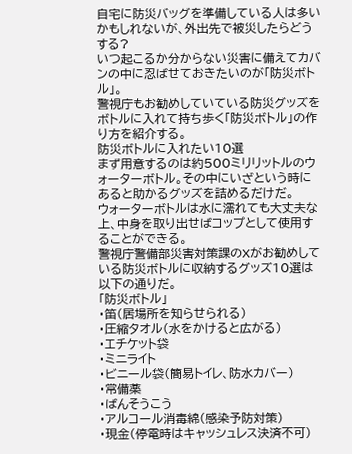自宅に防災バッグを準備している人は多いかもしれないが、外出先で被災したらどうする?
いつ起こるか分からない災害に備えてカバンの中に忍ばせておきたいのが「防災ボトル」。
警視庁もお勧めしていている防災グッズをボトルに入れて持ち歩く「防災ボトル」の作り方を紹介する。
防災ボトルに入れたい10選
まず用意するのは約500ミリリットルのウォーターボトル。その中にいざという時にあると助かるグッズを詰めるだけだ。
ウォーターボトルは水に濡れても大丈夫な上、中身を取り出せばコップとして使用することができる。
警視庁警備部災害対策課のXがお勧めしている防災ボトルに収納するグッズ10選は以下の通りだ。
「防災ボトル」
・笛(居場所を知らせられる)
・圧縮タオル(水をかけると広がる)
・エチケット袋
・ミニライト
・ビニール袋(簡易トイレ、防水カバー)
・常備薬
・ばんそうこう
・アルコール消毒綿(感染予防対策)
・現金(停電時はキャッシュレス決済不可)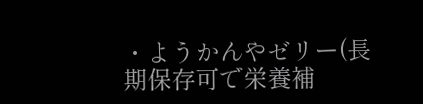・ようかんやゼリー(長期保存可で栄養補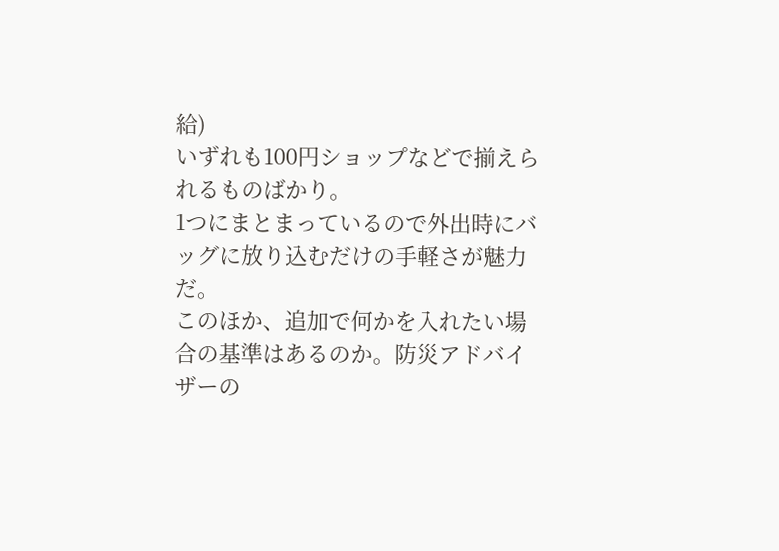給)
いずれも100円ショップなどで揃えられるものばかり。
1つにまとまっているので外出時にバッグに放り込むだけの手軽さが魅力だ。
このほか、追加で何かを入れたい場合の基準はあるのか。防災アドバイザーの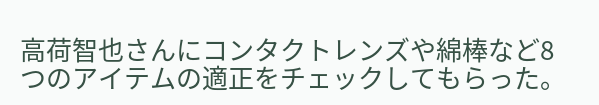高荷智也さんにコンタクトレンズや綿棒など8つのアイテムの適正をチェックしてもらった。